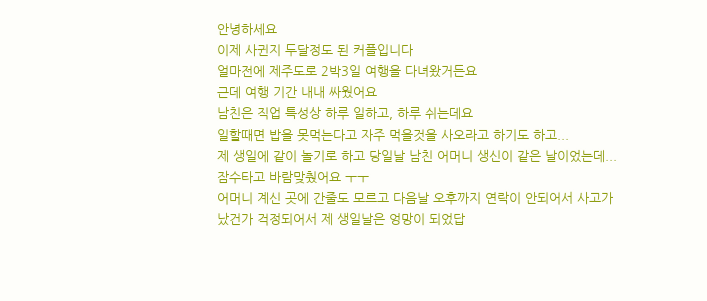안녕하세요
이제 사귄지 두달정도 된 커플입니다
얼마전에 제주도로 2박3일 여행을 다녀왔거든요
근데 여행 기간 내내 싸웠어요
남친은 직업 특성상 하루 일하고, 하루 쉬는데요
일할때면 밥을 못먹는다고 자주 먹을것을 사오라고 하기도 하고...
제 생일에 같이 놀기로 하고 당일날 남친 어머니 생신이 같은 날이었는데...
잠수타고 바람맞췄어요 ㅜㅜ
어머니 계신 곳에 간줄도 모르고 다음날 오후까지 연락이 안되어서 사고가 났건가 걱정되어서 제 생일날은 엉망이 되었답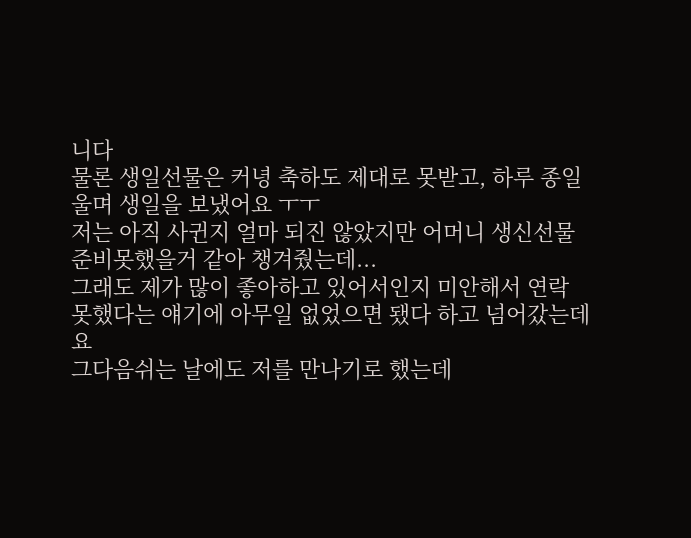니다
물론 생일선물은 커녕 축하도 제대로 못받고, 하루 종일 울며 생일을 보냈어요 ㅜㅜ
저는 아직 사귄지 얼마 되진 않았지만 어머니 생신선물 준비못했을거 같아 챙겨줬는데...
그래도 제가 많이 좋아하고 있어서인지 미안해서 연락 못했다는 얘기에 아무일 없었으면 됐다 하고 넘어갔는데요
그다음쉬는 날에도 저를 만나기로 했는데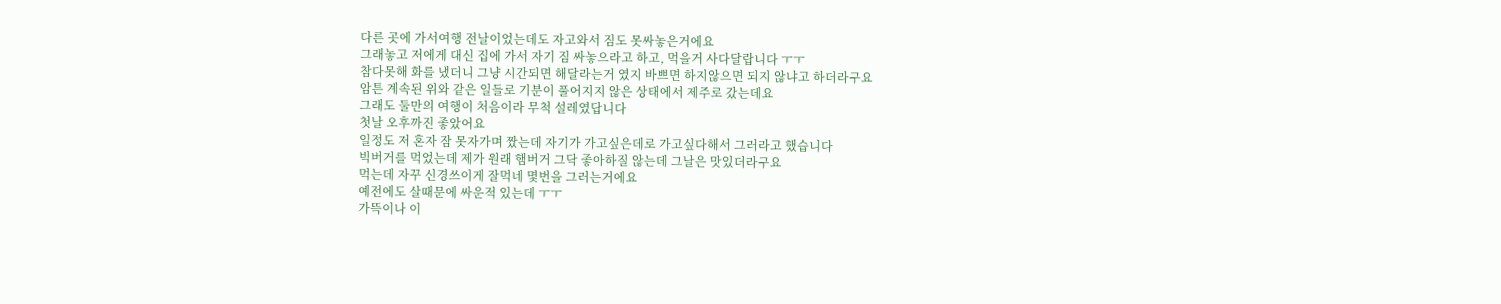다른 곳에 가서여행 전날이었는데도 자고와서 짐도 못싸놓은거에요
그래놓고 저에게 대신 집에 가서 자기 짐 싸놓으라고 하고, 먹을거 사다달랍니다 ㅜㅜ
참다못해 화를 냈더니 그냥 시간되면 해달라는거 였지 바쁘면 하지않으면 되지 않냐고 하더라구요
암튼 계속된 위와 같은 일들로 기분이 풀어지지 않은 상태에서 제주로 갔는데요
그래도 둘만의 여행이 처음이라 무척 설레였답니다
첫날 오후까진 좋았어요
일정도 저 혼자 잠 못자가며 짰는데 자기가 가고싶은데로 가고싶다해서 그러라고 했습니다
빅버거를 먹었는데 제가 원래 햄버거 그닥 좋아하질 않는데 그날은 맛있더라구요
먹는데 자꾸 신경쓰이게 잘먹네 몇번을 그러는거에요
예전에도 살때문에 싸운적 있는데 ㅜㅜ
가뜩이나 이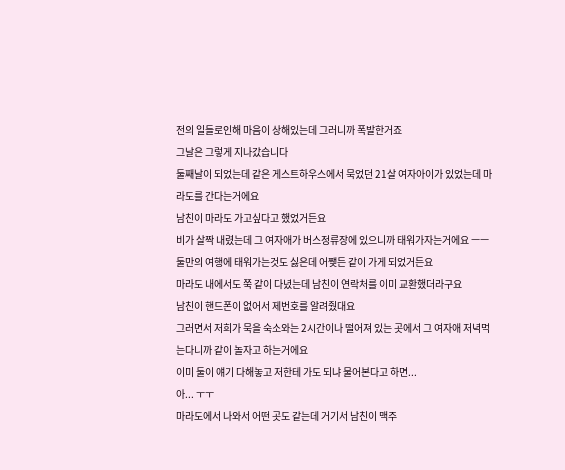전의 일들로인해 마음이 상해있는데 그러니까 폭발한거죠
그날은 그렇게 지나갔습니다
둘째날이 되었는데 같은 게스트하우스에서 묵었던 21살 여자아이가 있었는데 마라도를 간다는거에요
남친이 마라도 가고싶다고 했었거든요
비가 살짝 내렸는데 그 여자애가 버스정류장에 있으니까 태워가자는거에요 ㅡㅡ
둘만의 여행에 태워가는것도 싫은데 어쨎든 같이 가게 되었거든요
마라도 내에서도 쭉 같이 다녔는데 남친이 연락처를 이미 교환했더라구요
남친이 핸드폰이 없어서 제번호를 알려줬대요
그러면서 저희가 묵을 숙소와는 2시간이나 떨어져 있는 곳에서 그 여자애 저녁먹는다니까 같이 놀자고 하는거에요
이미 둘이 얘기 다해놓고 저한테 가도 되냐 물어본다고 하면...
아... ㅜㅜ
마라도에서 나와서 어떤 곳도 같는데 거기서 남친이 맥주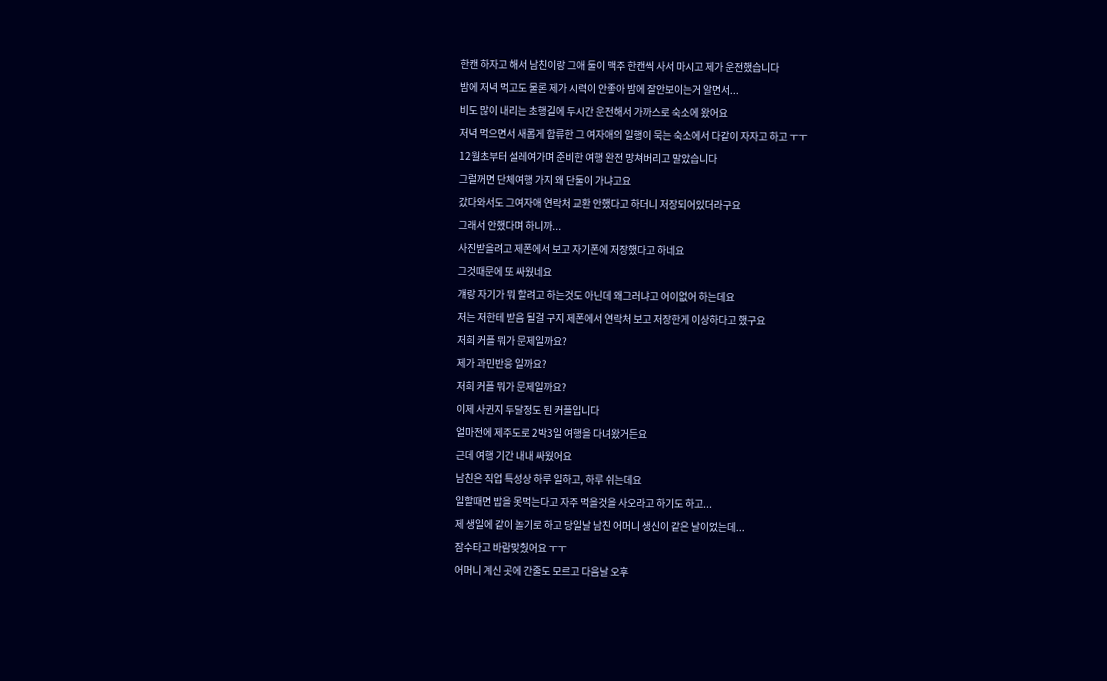한캔 하자고 해서 남친이랑 그애 둘이 맥주 한캔씩 사서 마시고 제가 운전했습니다
밤에 저녁 먹고도 물론 제가 시력이 안좋아 밤에 잘안보이는거 알면서...
비도 많이 내리는 초행길에 두시간 운전해서 가까스로 숙소에 왔어요
저녁 먹으면서 새롭게 합류한 그 여자애의 일행이 묵는 숙소에서 다같이 자자고 하고 ㅜㅜ
12월초부터 설레여가며 준비한 여행 완전 망쳐버리고 말았습니다
그럴꺼면 단체여행 가지 왜 단둘이 가냐고요
갔다와서도 그여자애 연락처 교환 안했다고 하더니 저장되어있더라구요
그래서 안했다며 하니까...
사진받을려고 제폰에서 보고 자기폰에 저장했다고 하네요
그것때문에 또 싸웠네요
걔랑 자기가 뭐 할려고 하는것도 아닌데 왜그러냐고 어이없어 하는데요
저는 저한테 받음 될걸 구지 제폰에서 연락처 보고 저장한게 이상하다고 했구요
저희 커플 뭐가 문제일까요?
제가 과민반응 일까요?
저희 커플 뭐가 문제일까요?
이제 사귄지 두달정도 된 커플입니다
얼마전에 제주도로 2박3일 여행을 다녀왔거든요
근데 여행 기간 내내 싸웠어요
남친은 직업 특성상 하루 일하고, 하루 쉬는데요
일할때면 밥을 못먹는다고 자주 먹을것을 사오라고 하기도 하고...
제 생일에 같이 놀기로 하고 당일날 남친 어머니 생신이 같은 날이었는데...
잠수타고 바람맞췄어요 ㅜㅜ
어머니 계신 곳에 간줄도 모르고 다음날 오후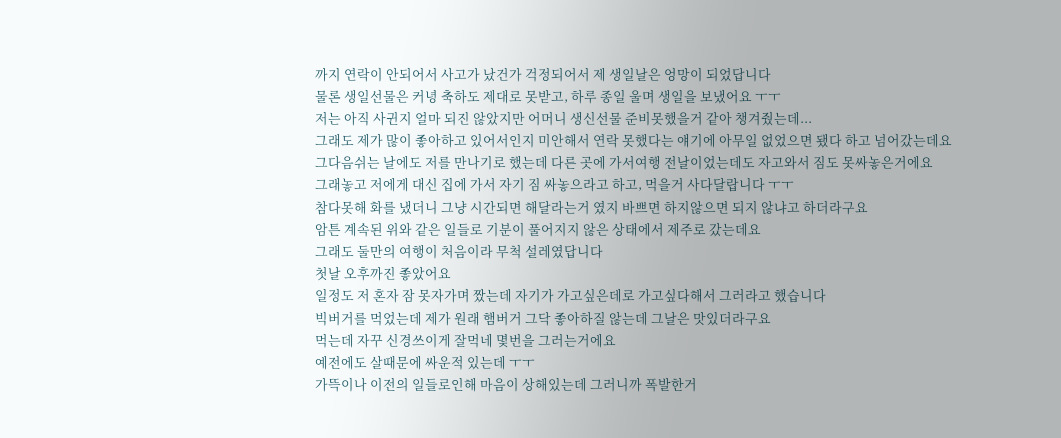까지 연락이 안되어서 사고가 났건가 걱정되어서 제 생일날은 엉망이 되었답니다
물론 생일선물은 커녕 축하도 제대로 못받고, 하루 종일 울며 생일을 보냈어요 ㅜㅜ
저는 아직 사귄지 얼마 되진 않았지만 어머니 생신선물 준비못했을거 같아 챙겨줬는데...
그래도 제가 많이 좋아하고 있어서인지 미안해서 연락 못했다는 얘기에 아무일 없었으면 됐다 하고 넘어갔는데요
그다음쉬는 날에도 저를 만나기로 했는데 다른 곳에 가서여행 전날이었는데도 자고와서 짐도 못싸놓은거에요
그래놓고 저에게 대신 집에 가서 자기 짐 싸놓으라고 하고, 먹을거 사다달랍니다 ㅜㅜ
참다못해 화를 냈더니 그냥 시간되면 해달라는거 였지 바쁘면 하지않으면 되지 않냐고 하더라구요
암튼 계속된 위와 같은 일들로 기분이 풀어지지 않은 상태에서 제주로 갔는데요
그래도 둘만의 여행이 처음이라 무척 설레였답니다
첫날 오후까진 좋았어요
일정도 저 혼자 잠 못자가며 짰는데 자기가 가고싶은데로 가고싶다해서 그러라고 했습니다
빅버거를 먹었는데 제가 원래 햄버거 그닥 좋아하질 않는데 그날은 맛있더라구요
먹는데 자꾸 신경쓰이게 잘먹네 몇번을 그러는거에요
예전에도 살때문에 싸운적 있는데 ㅜㅜ
가뜩이나 이전의 일들로인해 마음이 상해있는데 그러니까 폭발한거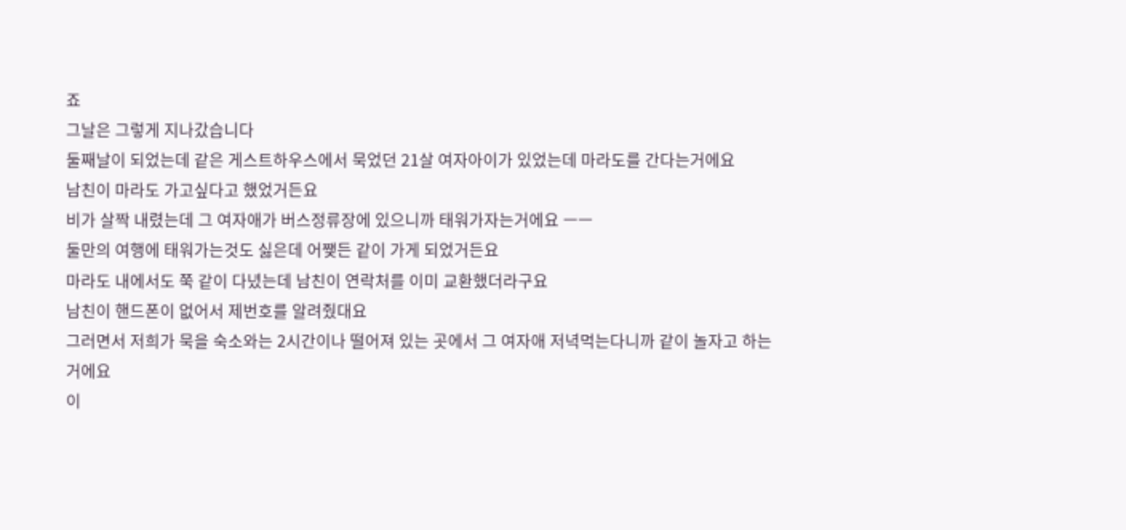죠
그날은 그렇게 지나갔습니다
둘째날이 되었는데 같은 게스트하우스에서 묵었던 21살 여자아이가 있었는데 마라도를 간다는거에요
남친이 마라도 가고싶다고 했었거든요
비가 살짝 내렸는데 그 여자애가 버스정류장에 있으니까 태워가자는거에요 ㅡㅡ
둘만의 여행에 태워가는것도 싫은데 어쨎든 같이 가게 되었거든요
마라도 내에서도 쭉 같이 다녔는데 남친이 연락처를 이미 교환했더라구요
남친이 핸드폰이 없어서 제번호를 알려줬대요
그러면서 저희가 묵을 숙소와는 2시간이나 떨어져 있는 곳에서 그 여자애 저녁먹는다니까 같이 놀자고 하는거에요
이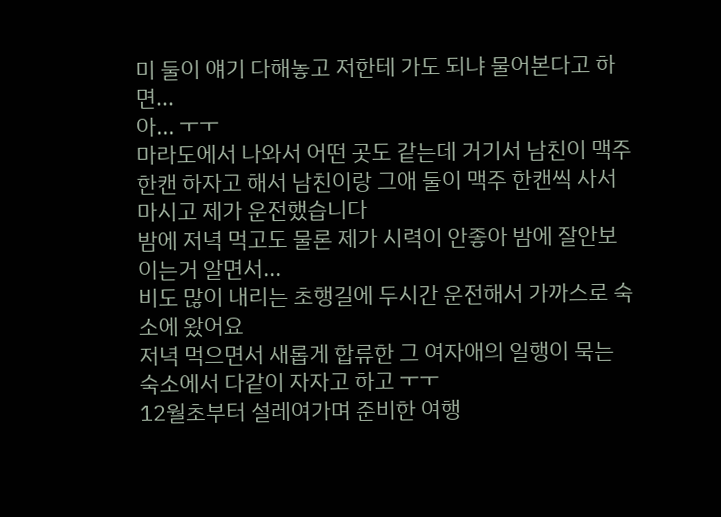미 둘이 얘기 다해놓고 저한테 가도 되냐 물어본다고 하면...
아... ㅜㅜ
마라도에서 나와서 어떤 곳도 같는데 거기서 남친이 맥주 한캔 하자고 해서 남친이랑 그애 둘이 맥주 한캔씩 사서 마시고 제가 운전했습니다
밤에 저녁 먹고도 물론 제가 시력이 안좋아 밤에 잘안보이는거 알면서...
비도 많이 내리는 초행길에 두시간 운전해서 가까스로 숙소에 왔어요
저녁 먹으면서 새롭게 합류한 그 여자애의 일행이 묵는 숙소에서 다같이 자자고 하고 ㅜㅜ
12월초부터 설레여가며 준비한 여행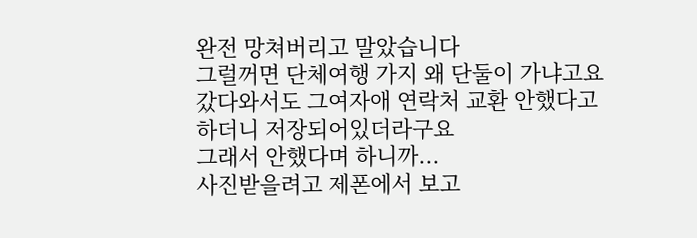완전 망쳐버리고 말았습니다
그럴꺼면 단체여행 가지 왜 단둘이 가냐고요
갔다와서도 그여자애 연락처 교환 안했다고 하더니 저장되어있더라구요
그래서 안했다며 하니까...
사진받을려고 제폰에서 보고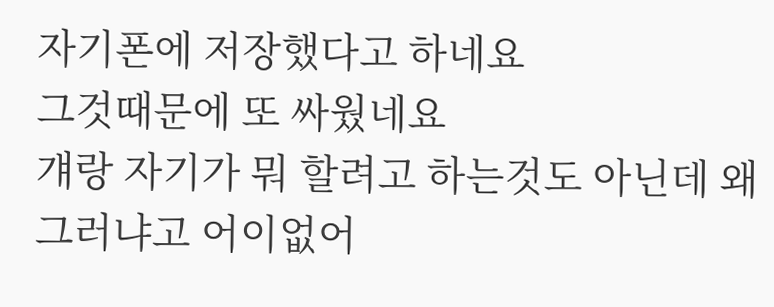자기폰에 저장했다고 하네요
그것때문에 또 싸웠네요
걔랑 자기가 뭐 할려고 하는것도 아닌데 왜그러냐고 어이없어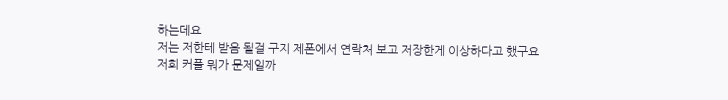하는데요
저는 저한테 받음 될걸 구지 제폰에서 연락처 보고 저장한게 이상하다고 했구요
저희 커플 뭐가 문제일까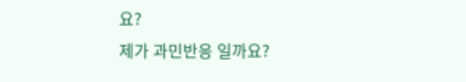요?
제가 과민반응 일까요?